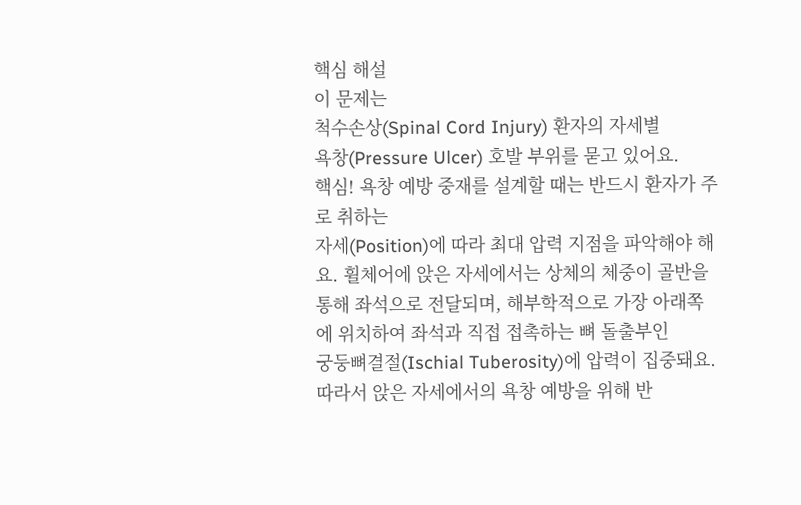핵심 해설
이 문제는
척수손상(Spinal Cord Injury) 환자의 자세별
욕창(Pressure Ulcer) 호발 부위를 묻고 있어요.
핵심! 욕창 예방 중재를 설계할 때는 반드시 환자가 주로 취하는
자세(Position)에 따라 최대 압력 지점을 파악해야 해요. 휠체어에 앉은 자세에서는 상체의 체중이 골반을 통해 좌석으로 전달되며, 해부학적으로 가장 아래쪽에 위치하여 좌석과 직접 접촉하는 뼈 돌출부인
궁둥뼈결절(Ischial Tuberosity)에 압력이 집중돼요. 따라서 앉은 자세에서의 욕창 예방을 위해 반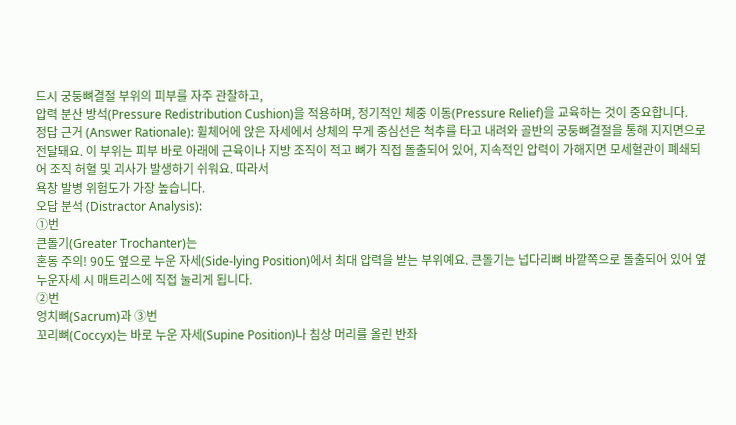드시 궁둥뼈결절 부위의 피부를 자주 관찰하고,
압력 분산 방석(Pressure Redistribution Cushion)을 적용하며, 정기적인 체중 이동(Pressure Relief)을 교육하는 것이 중요합니다.
정답 근거 (Answer Rationale): 휠체어에 앉은 자세에서 상체의 무게 중심선은 척추를 타고 내려와 골반의 궁둥뼈결절을 통해 지지면으로 전달돼요. 이 부위는 피부 바로 아래에 근육이나 지방 조직이 적고 뼈가 직접 돌출되어 있어, 지속적인 압력이 가해지면 모세혈관이 폐쇄되어 조직 허혈 및 괴사가 발생하기 쉬워요. 따라서
욕창 발병 위험도가 가장 높습니다.
오답 분석 (Distractor Analysis):
①번
큰돌기(Greater Trochanter)는
혼동 주의! 90도 옆으로 누운 자세(Side-lying Position)에서 최대 압력을 받는 부위예요. 큰돌기는 넙다리뼈 바깥쪽으로 돌출되어 있어 옆누운자세 시 매트리스에 직접 눌리게 됩니다.
②번
엉치뼈(Sacrum)과 ③번
꼬리뼈(Coccyx)는 바로 누운 자세(Supine Position)나 침상 머리를 올린 반좌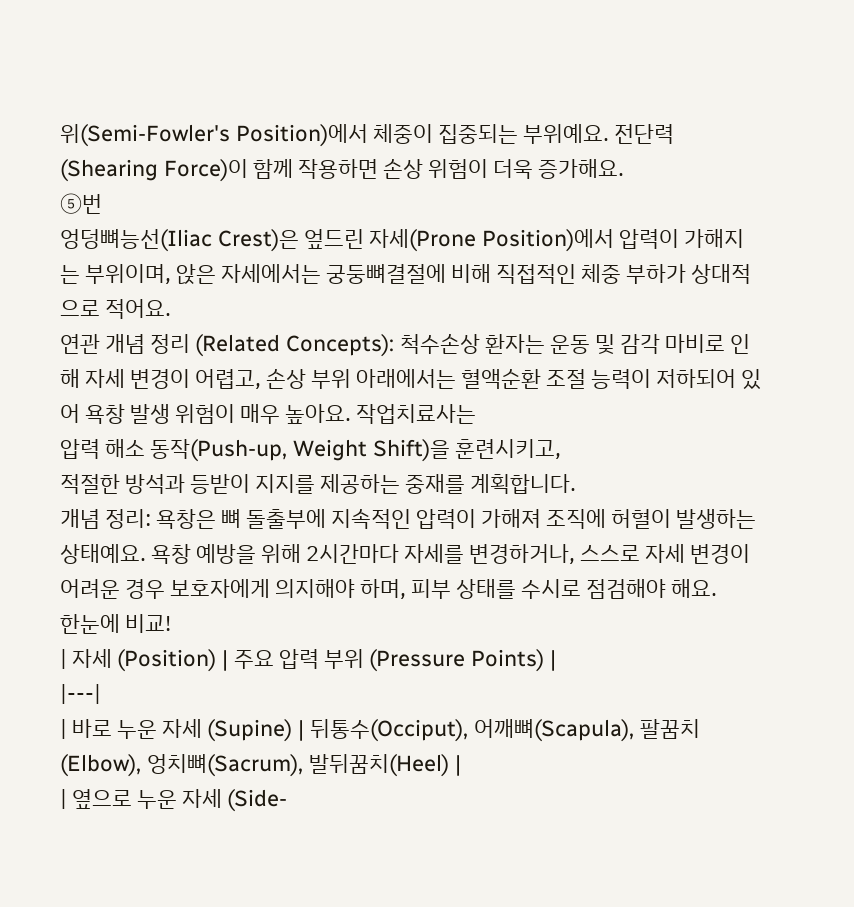위(Semi-Fowler's Position)에서 체중이 집중되는 부위예요. 전단력(Shearing Force)이 함께 작용하면 손상 위험이 더욱 증가해요.
⑤번
엉덩뼈능선(Iliac Crest)은 엎드린 자세(Prone Position)에서 압력이 가해지는 부위이며, 앉은 자세에서는 궁둥뼈결절에 비해 직접적인 체중 부하가 상대적으로 적어요.
연관 개념 정리 (Related Concepts): 척수손상 환자는 운동 및 감각 마비로 인해 자세 변경이 어렵고, 손상 부위 아래에서는 혈액순환 조절 능력이 저하되어 있어 욕창 발생 위험이 매우 높아요. 작업치료사는
압력 해소 동작(Push-up, Weight Shift)을 훈련시키고,
적절한 방석과 등받이 지지를 제공하는 중재를 계획합니다.
개념 정리: 욕창은 뼈 돌출부에 지속적인 압력이 가해져 조직에 허혈이 발생하는 상태예요. 욕창 예방을 위해 2시간마다 자세를 변경하거나, 스스로 자세 변경이 어려운 경우 보호자에게 의지해야 하며, 피부 상태를 수시로 점검해야 해요.
한눈에 비교!
| 자세 (Position) | 주요 압력 부위 (Pressure Points) |
|---|
| 바로 누운 자세 (Supine) | 뒤통수(Occiput), 어깨뼈(Scapula), 팔꿈치(Elbow), 엉치뼈(Sacrum), 발뒤꿈치(Heel) |
| 옆으로 누운 자세 (Side-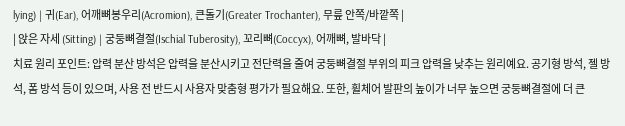lying) | 귀(Ear), 어깨뼈봉우리(Acromion), 큰돌기(Greater Trochanter), 무릎 안쪽/바깥쪽 |
| 앉은 자세 (Sitting) | 궁둥뼈결절(Ischial Tuberosity), 꼬리뼈(Coccyx), 어깨뼈, 발바닥 |
치료 원리 포인트: 압력 분산 방석은 압력을 분산시키고 전단력을 줄여 궁둥뼈결절 부위의 피크 압력을 낮추는 원리예요. 공기형 방석, 젤 방석, 폼 방석 등이 있으며, 사용 전 반드시 사용자 맞춤형 평가가 필요해요. 또한, 휠체어 발판의 높이가 너무 높으면 궁둥뼈결절에 더 큰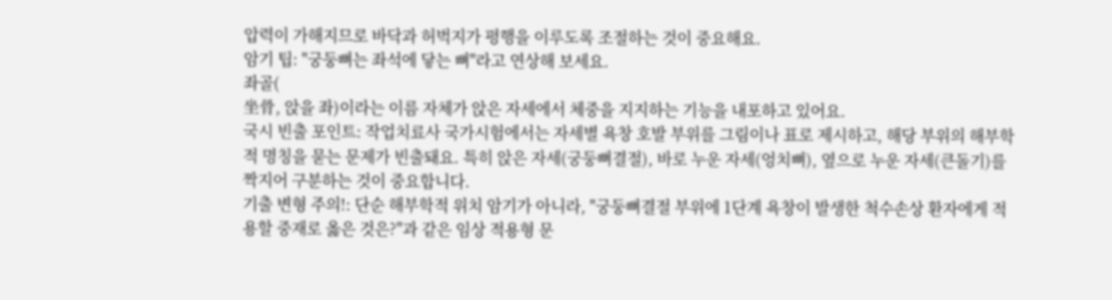압력이 가해지므로 바닥과 허벅지가 평행을 이루도록 조절하는 것이 중요해요.
암기 팁: "궁둥뼈는 좌석에 닿는 뼈"라고 연상해 보세요.
좌골(
坐骨, 앉을 좌)이라는 이름 자체가 앉은 자세에서 체중을 지지하는 기능을 내포하고 있어요.
국시 빈출 포인트: 작업치료사 국가시험에서는 자세별 욕창 호발 부위를 그림이나 표로 제시하고, 해당 부위의 해부학적 명칭을 묻는 문제가 빈출돼요. 특히 앉은 자세(궁둥뼈결절), 바로 누운 자세(엉치뼈), 옆으로 누운 자세(큰돌기)를 짝지어 구분하는 것이 중요합니다.
기출 변형 주의!: 단순 해부학적 위치 암기가 아니라, "궁둥뼈결절 부위에 1단계 욕창이 발생한 척수손상 환자에게 적용할 중재로 옳은 것은?"과 같은 임상 적용형 문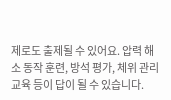제로도 출제될 수 있어요. 압력 해소 동작 훈련, 방석 평가, 체위 관리 교육 등이 답이 될 수 있습니다.